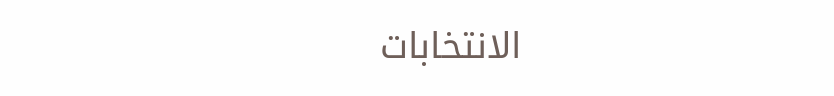الانتخابات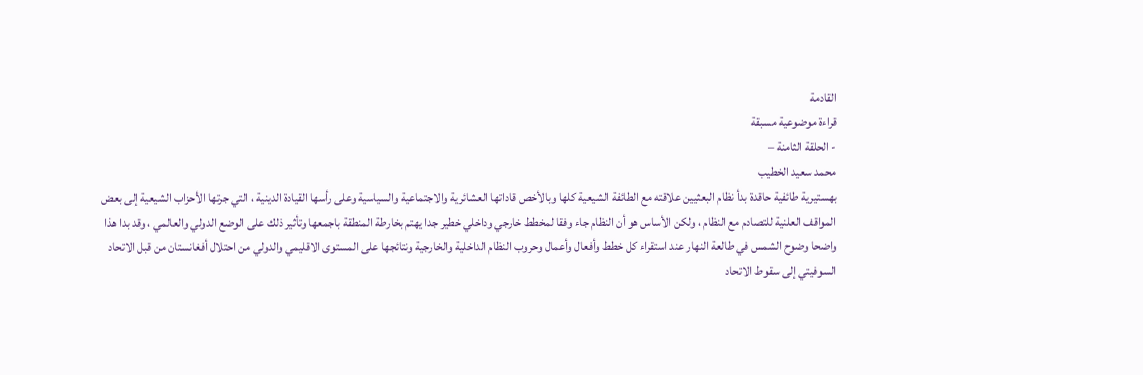القادمة
قراءة موضوعية مسبقة
- الحلقة الثامنة –
محمد سعيد الخطيب
بهستيرية طائفية حاقدة بدأ نظام البعثيين علاقته مع الطائفة الشيعية كلها وبالأخص قاداتها العشائرية والاجتماعية والسياسية وعلى رأسها القيادة الدينية ، التي جرتها الأحزاب الشيعية إلى بعض المواقف العلنية للتصادم مع النظام ، ولكن الأساس هو أن النظام جاء وفقا لمخطط خارجي وداخلي خطير جدا يهتم بخارطة المنطقة باجمعها وتأثير ذلك على الوضع الدولي والعالمي ، وقد بدا هذا واضحا وضوح الشمس في طالعة النهار عند استقراء كل خطط وأفعال وأعمال وحروب النظام الداخلية والخارجية ونتائجها على المستوى الاقليمي والدولي من احتلال أفغانستان من قبل الاتحاد السوفيتي إلى سقوط الاتحاد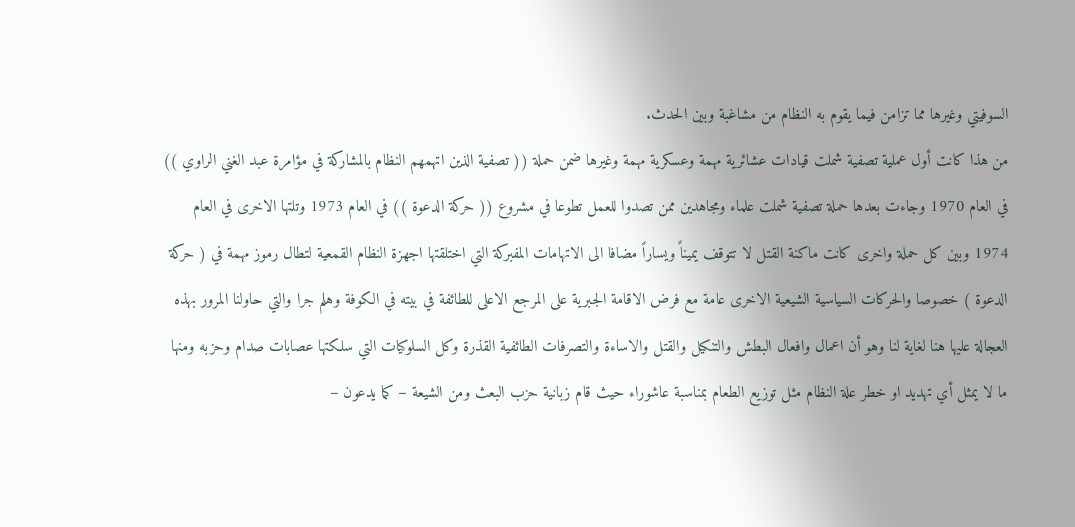السوفيتي وغيرها مما تزامن فيما يقوم به النظام من مشاغبة وبين الحدث.
من هذا كانت أول عملية تصفية شملت قيادات عشائرية مهمة وعسكرية مهمة وغيرها ضمن حملة (( تصفية الذين اتهمهم النظام بالمشاركة في مؤامرة عبد الغني الراوي )) في العام 1970 وجاءت بعدها حملة تصفية شملت علماء ومجاهدين ممن تصدوا للعمل تطوعا في مشروع (( حركة الدعوة )) في العام 1973 وتلتها الاخرى في العام 1974 وبين كل حملة واخرى كانت ماكنة القتل لا تتوقف يميناً ويساراً مضافا الى الاتهامات المفبركة التي اختلقتها اجهزة النظام القمعية لتطال رموز مهمة في ( حركة الدعوة ) خصوصا والحركات السياسية الشيعية الاخرى عامة مع فرض الاقامة الجبرية على المرجع الاعلى للطائفة في بيته في الكوفة وهلم جرا والتي حاولنا المرور بهذه العجالة عليها هنا لغاية لنا وهو أن اعمال وافعال البطش والتنكيل والقتل والاساءة والتصرفات الطائفية القذرة وكل السلوكيات التي سلكتها عصابات صدام وحزبه ومنها ما لا يمثل أي تهديد او خطر علة النظام مثل توزيع الطعام بمناسبة عاشوراء حيث قام زبانية حزب البعث ومن الشيعة – كما يدعون –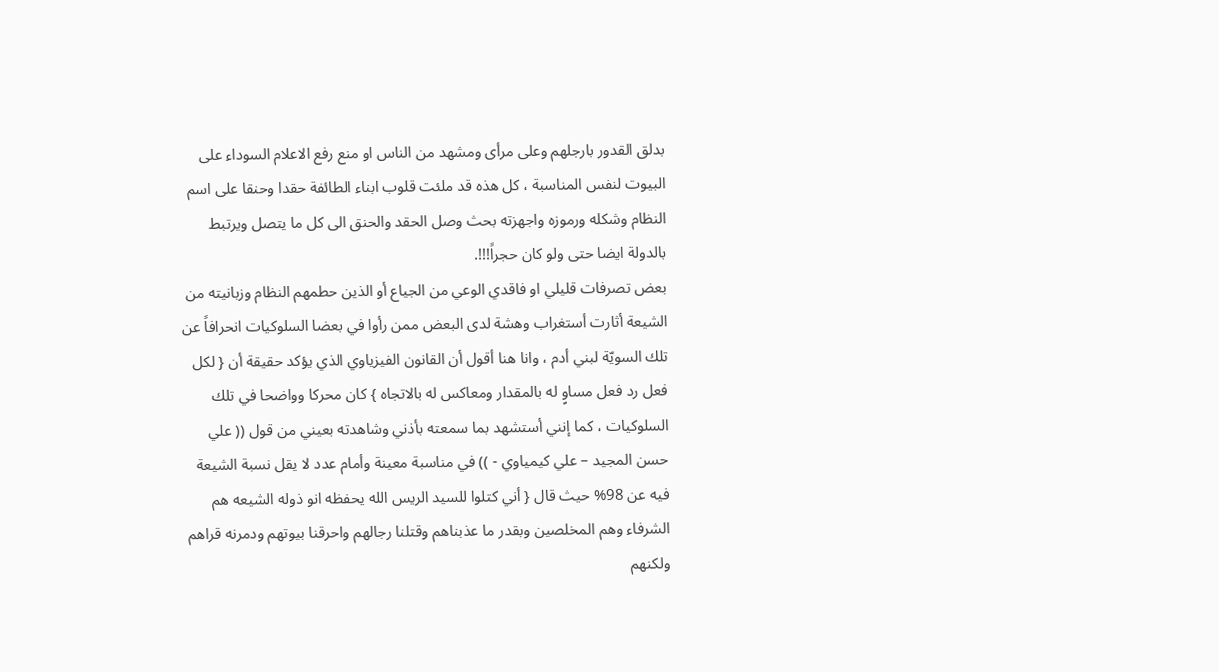بدلق القدور بارجلهم وعلى مرأى ومشهد من الناس او منع رفع الاعلام السوداء على البيوت لنفس المناسبة ، كل هذه قد ملئت قلوب ابناء الطائفة حقدا وحنقا على اسم النظام وشكله ورموزه واجهزته بحث وصل الحقد والحنق الى كل ما يتصل ويرتبط بالدولة ايضا حتى ولو كان حجراً!!!.
بعض تصرفات قليلي او فاقدي الوعي من الجياع أو الذين حطمهم النظام وزبانيته من الشيعة أثارت أستغراب وهشة لدى البعض ممن رأوا في بعضا السلوكيات انحرافاً عن تلك السويّة لبني أدم ، وانا هنا أقول أن القانون الفيزياوي الذي يؤكد حقيقة أن { لكل فعل رد فعل مساوٍ له بالمقدار ومعاكس له بالاتجاه } كان محركا وواضحا في تلك السلوكيات ، كما إنني أستشهد بما سمعته بأذني وشاهدته بعيني من قول (( علي حسن المجيد – علي كيمياوي - )) في مناسبة معينة وأمام عدد لا يقل نسبة الشيعة فيه عن 98% حيث قال { أني كتلوا للسيد الريس الله يحفظه انو ذوله الشيعه هم الشرفاء وهم المخلصين وبقدر ما عذبناهم وقتلنا رجالهم واحرقنا بيوتهم ودمرنه قراهم ولكنهم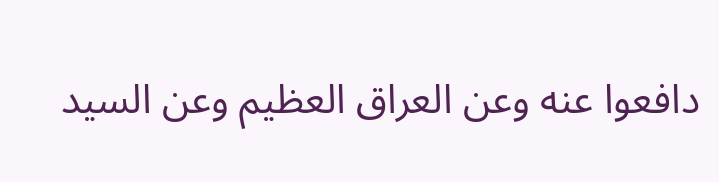دافعوا عنه وعن العراق العظيم وعن السيد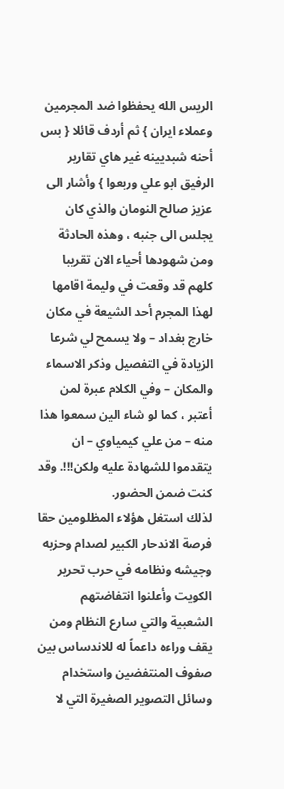الريس الله يحفظوا ضد المجرمين وعملاء ايران } ثم أردف قائلا { بس أحنه شبديينه غير هاي تقارير الرفيق ابو علي وربعوا } وأشار الى عزيز صالح النومان والذي كان يجلس الى جنبه ، وهذه الحادثة ومن شهودها أحياء الان تقريبا كلهم قد وقعت في وليمة اقامها لهذا المجرم أحد الشيعة في مكان خارج بغداد – ولا يسمح لي شرعا الزيادة في التفصيل وذكر الاسماء والمكان – وفي الكلام عبرة لمن أعتبر ، كما لو شاء الين سمعوا هذا منه – من علي كيمياوي – ان يتقدموا للشهادة عليه ولكن!!!. وقد كنت ضمن الحضور.
لذلك استغل هؤلاء المظلومين حقا فرصة الاندحار الكبير لصدام وحزبه وجيشه ونظامه في حرب تحرير الكويت وأعلنوا انتفاضتهم الشعبية والتي سارع النظام ومن يقف وراءه داعماً له للاندساس بين صفوف المنتفضين واستخدام وسائل التصوير الصغيرة التي لا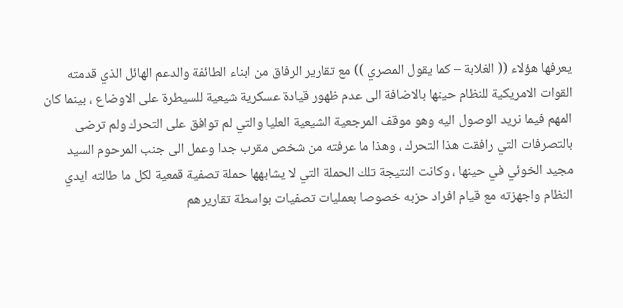يعرفها هؤلاء (( الغلابة – كما يقول المصري )) مع تقارير الرفاق من ابناء الطائفة والدعم الهائل الذي قدمته القوات الامريكية للنظام حينها بالاضافة الى عدم ظهور قيادة عسكرية شيعية للسيطرة على الاوضاع ، بينما كان المهم فيما نريد الوصول اليه وهو موقف المرجعية الشيعية العليا والتي لم توافق على التحرك ولم ترضى بالتصرفات التي رافقت هذا التحرك ، وهذا ما عرفته من شخص مقرب جدا وعمل الى جنب المرحوم السيد مجيد الخوئي في حينها ، وكانت النتيجة تلك الحملة التي لا يشابهها حملة تصفية قمعية لكل ما طالته ايدي النظام واجهزته مع قيام افراد حزبه خصوصا بعمليات تصفيات بواسطة تقاريرهم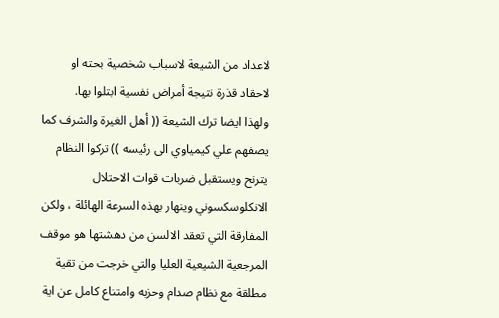لاعداد من الشيعة لاسباب شخصية بحته او لاحقاد قذرة نتيجة أمراض نفسية ابتلوا بها.
ولهذا ايضا ترك الشيعة (( أهل الغيرة والشرف كما يصفهم علي كيمياوي الى رئيسه )) تركوا النظام يترنح ويستقبل ضربات قوات الاحتلال الانكلوسكسوني وينهار بهذه السرعة الهائلة ، ولكن المفارقة التي تعقد الالسن من دهشتها هو موقف المرجعية الشيعية العليا والتي خرجت من تقية مطلقة مع نظام صدام وحزبه وامتناع كامل عن اية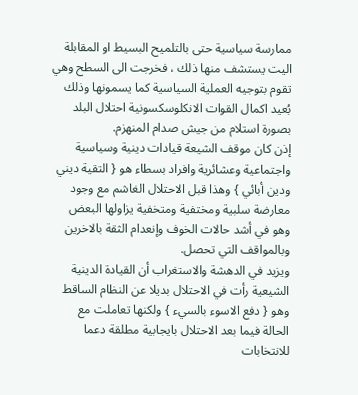ممارسة سياسية حتى بالتلميح البسيط او المقابلة اليت يستشف منها ذلك ، فخرجت الى السطح وهي تقوم بتوجيه العملية السياسية كما يسمونها وذلك بُعيد اكمال القوات الانكلوسكسونية احتلال البلد بصورة استلام من جيش صدام المنهزم.
إذن كان موقف الشيعة قيادات دينية وسياسية واجتماعية وعشائرية وافراد بسطاء هو { التقية ديني ودين أبائي } وهذا قبل الاحتلال الغاشم مع وجود معارضة سلبية ومختفية ومتخفية يزاولها البعض وهو في أشد حالات الخوف وإنعدام الثقة بالاخرين وبالمواقف التي تحصل.
ويزيد في الدهشة والاستغراب أن القيادة الدينية الشيعية رأت في الاحتلال بديلا عن النظام الساقط وهو { دفع الاسوء بالسيء } ولكنها تعاملت مع الحالة فيما بعد الاحتلال بايجابية مطلقة دعما للانتخابات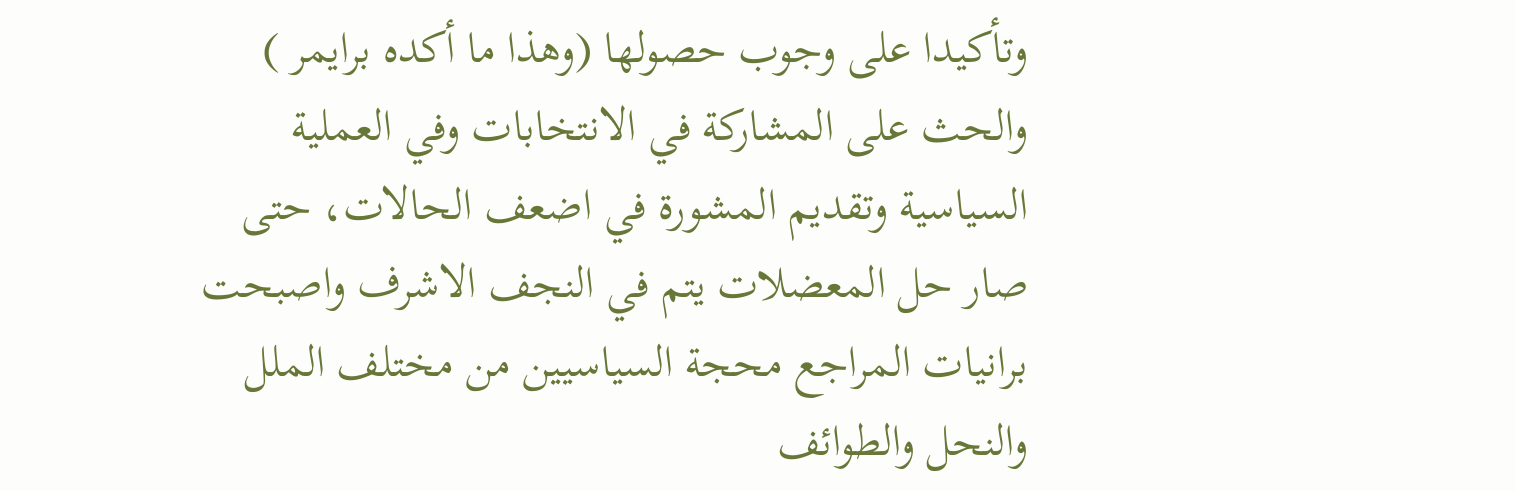وتأكيدا على وجوب حصولها (وهذا ما أكده برايمر ) والحث على المشاركة في الانتخابات وفي العملية السياسية وتقديم المشورة في اضعف الحالات، حتى صار حل المعضلات يتم في النجف الاشرف واصبحت برانيات المراجع محجة السياسيين من مختلف الملل والنحل والطوائف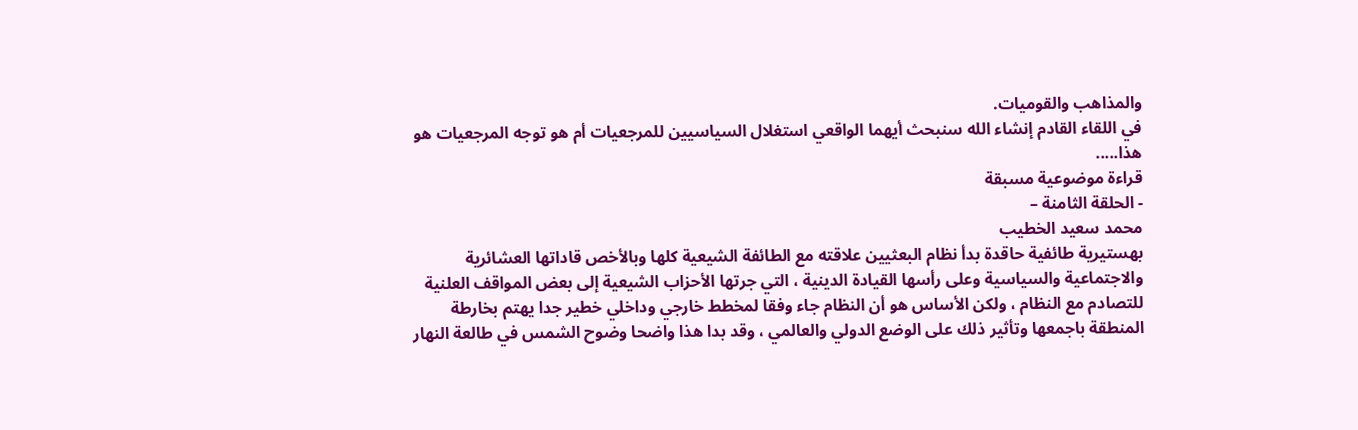والمذاهب والقوميات.
في اللقاء القادم إنشاء الله سنبحث أيهما الواقعي استغلال السياسيين للمرجعيات أم هو توجه المرجعيات هو هذا.....
قراءة موضوعية مسبقة
- الحلقة الثامنة –
محمد سعيد الخطيب
بهستيرية طائفية حاقدة بدأ نظام البعثيين علاقته مع الطائفة الشيعية كلها وبالأخص قاداتها العشائرية والاجتماعية والسياسية وعلى رأسها القيادة الدينية ، التي جرتها الأحزاب الشيعية إلى بعض المواقف العلنية للتصادم مع النظام ، ولكن الأساس هو أن النظام جاء وفقا لمخطط خارجي وداخلي خطير جدا يهتم بخارطة المنطقة باجمعها وتأثير ذلك على الوضع الدولي والعالمي ، وقد بدا هذا واضحا وضوح الشمس في طالعة النهار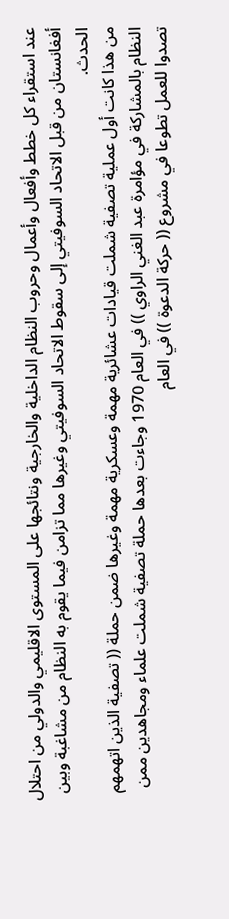عند استقراء كل خطط وأفعال وأعمال وحروب النظام الداخلية والخارجية ونتائجها على المستوى الاقليمي والدولي من احتلال أفغانستان من قبل الاتحاد السوفيتي إلى سقوط الاتحاد السوفيتي وغيرها مما تزامن فيما يقوم به النظام من مشاغبة وبين الحدث.
من هذا كانت أول عملية تصفية شملت قيادات عشائرية مهمة وعسكرية مهمة وغيرها ضمن حملة (( تصفية الذين اتهمهم النظام بالمشاركة في مؤامرة عبد الغني الراوي )) في العام 1970 وجاءت بعدها حملة تصفية شملت علماء ومجاهدين ممن تصدوا للعمل تطوعا في مشروع (( حركة الدعوة )) في العام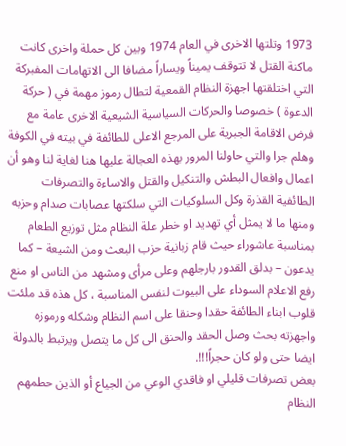1973 وتلتها الاخرى في العام 1974 وبين كل حملة واخرى كانت ماكنة القتل لا تتوقف يميناً ويساراً مضافا الى الاتهامات المفبركة التي اختلقتها اجهزة النظام القمعية لتطال رموز مهمة في ( حركة الدعوة ) خصوصا والحركات السياسية الشيعية الاخرى عامة مع فرض الاقامة الجبرية على المرجع الاعلى للطائفة في بيته في الكوفة وهلم جرا والتي حاولنا المرور بهذه العجالة عليها هنا لغاية لنا وهو أن اعمال وافعال البطش والتنكيل والقتل والاساءة والتصرفات الطائفية القذرة وكل السلوكيات التي سلكتها عصابات صدام وحزبه ومنها ما لا يمثل أي تهديد او خطر علة النظام مثل توزيع الطعام بمناسبة عاشوراء حيث قام زبانية حزب البعث ومن الشيعة – كما يدعون – بدلق القدور بارجلهم وعلى مرأى ومشهد من الناس او منع رفع الاعلام السوداء على البيوت لنفس المناسبة ، كل هذه قد ملئت قلوب ابناء الطائفة حقدا وحنقا على اسم النظام وشكله ورموزه واجهزته بحث وصل الحقد والحنق الى كل ما يتصل ويرتبط بالدولة ايضا حتى ولو كان حجراً!!!.
بعض تصرفات قليلي او فاقدي الوعي من الجياع أو الذين حطمهم النظام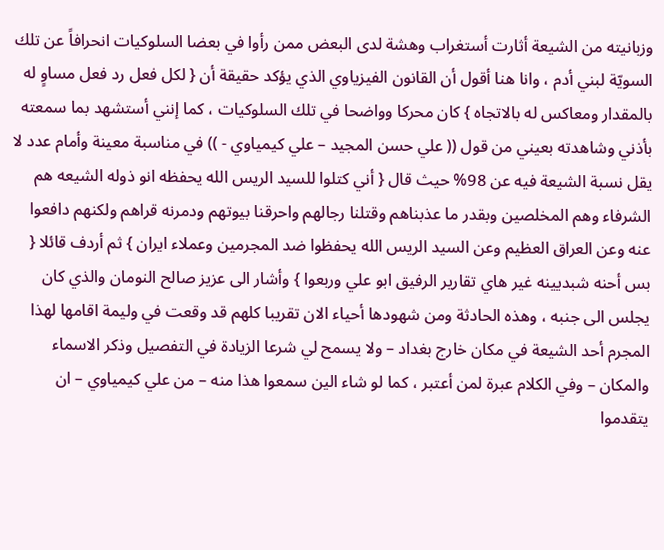وزبانيته من الشيعة أثارت أستغراب وهشة لدى البعض ممن رأوا في بعضا السلوكيات انحرافاً عن تلك السويّة لبني أدم ، وانا هنا أقول أن القانون الفيزياوي الذي يؤكد حقيقة أن { لكل فعل رد فعل مساوٍ له بالمقدار ومعاكس له بالاتجاه } كان محركا وواضحا في تلك السلوكيات ، كما إنني أستشهد بما سمعته بأذني وشاهدته بعيني من قول (( علي حسن المجيد – علي كيمياوي - )) في مناسبة معينة وأمام عدد لا يقل نسبة الشيعة فيه عن 98% حيث قال { أني كتلوا للسيد الريس الله يحفظه انو ذوله الشيعه هم الشرفاء وهم المخلصين وبقدر ما عذبناهم وقتلنا رجالهم واحرقنا بيوتهم ودمرنه قراهم ولكنهم دافعوا عنه وعن العراق العظيم وعن السيد الريس الله يحفظوا ضد المجرمين وعملاء ايران } ثم أردف قائلا { بس أحنه شبديينه غير هاي تقارير الرفيق ابو علي وربعوا } وأشار الى عزيز صالح النومان والذي كان يجلس الى جنبه ، وهذه الحادثة ومن شهودها أحياء الان تقريبا كلهم قد وقعت في وليمة اقامها لهذا المجرم أحد الشيعة في مكان خارج بغداد – ولا يسمح لي شرعا الزيادة في التفصيل وذكر الاسماء والمكان – وفي الكلام عبرة لمن أعتبر ، كما لو شاء الين سمعوا هذا منه – من علي كيمياوي – ان يتقدموا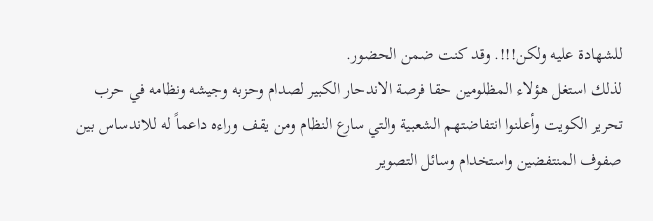للشهادة عليه ولكن!!!. وقد كنت ضمن الحضور.
لذلك استغل هؤلاء المظلومين حقا فرصة الاندحار الكبير لصدام وحزبه وجيشه ونظامه في حرب تحرير الكويت وأعلنوا انتفاضتهم الشعبية والتي سارع النظام ومن يقف وراءه داعماً له للاندساس بين صفوف المنتفضين واستخدام وسائل التصوير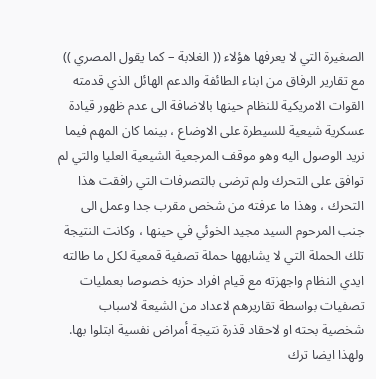الصغيرة التي لا يعرفها هؤلاء (( الغلابة – كما يقول المصري )) مع تقارير الرفاق من ابناء الطائفة والدعم الهائل الذي قدمته القوات الامريكية للنظام حينها بالاضافة الى عدم ظهور قيادة عسكرية شيعية للسيطرة على الاوضاع ، بينما كان المهم فيما نريد الوصول اليه وهو موقف المرجعية الشيعية العليا والتي لم توافق على التحرك ولم ترضى بالتصرفات التي رافقت هذا التحرك ، وهذا ما عرفته من شخص مقرب جدا وعمل الى جنب المرحوم السيد مجيد الخوئي في حينها ، وكانت النتيجة تلك الحملة التي لا يشابهها حملة تصفية قمعية لكل ما طالته ايدي النظام واجهزته مع قيام افراد حزبه خصوصا بعمليات تصفيات بواسطة تقاريرهم لاعداد من الشيعة لاسباب شخصية بحته او لاحقاد قذرة نتيجة أمراض نفسية ابتلوا بها.
ولهذا ايضا ترك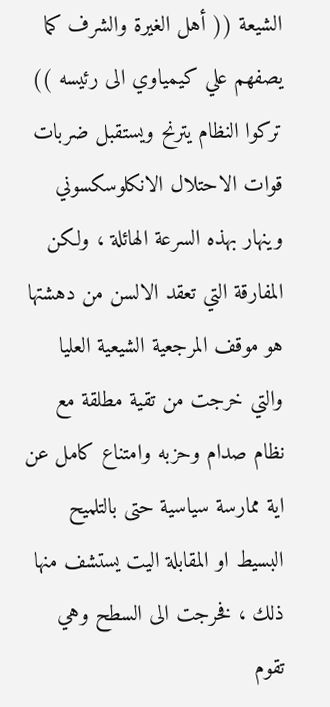الشيعة (( أهل الغيرة والشرف كما يصفهم علي كيمياوي الى رئيسه )) تركوا النظام يترنح ويستقبل ضربات قوات الاحتلال الانكلوسكسوني وينهار بهذه السرعة الهائلة ، ولكن المفارقة التي تعقد الالسن من دهشتها هو موقف المرجعية الشيعية العليا والتي خرجت من تقية مطلقة مع نظام صدام وحزبه وامتناع كامل عن اية ممارسة سياسية حتى بالتلميح البسيط او المقابلة اليت يستشف منها ذلك ، فخرجت الى السطح وهي تقوم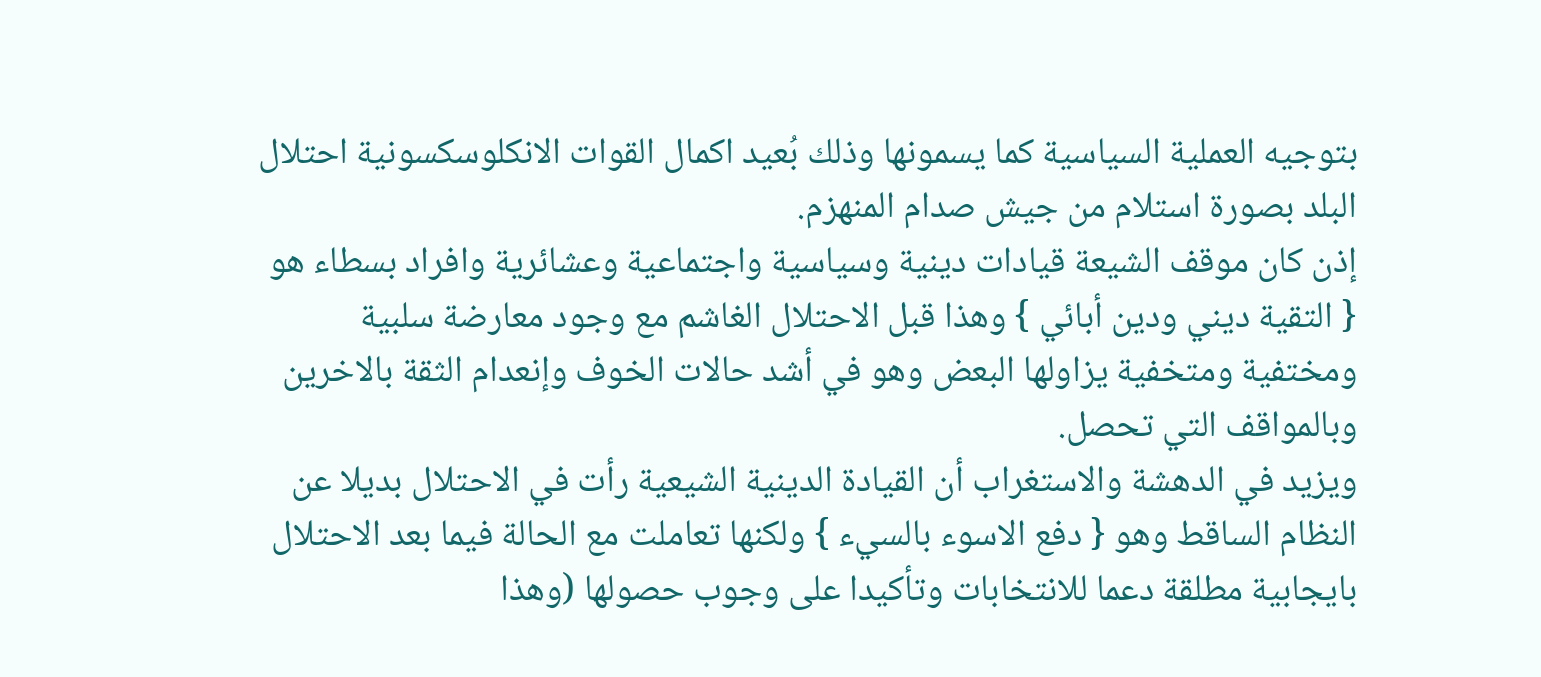بتوجيه العملية السياسية كما يسمونها وذلك بُعيد اكمال القوات الانكلوسكسونية احتلال البلد بصورة استلام من جيش صدام المنهزم.
إذن كان موقف الشيعة قيادات دينية وسياسية واجتماعية وعشائرية وافراد بسطاء هو { التقية ديني ودين أبائي } وهذا قبل الاحتلال الغاشم مع وجود معارضة سلبية ومختفية ومتخفية يزاولها البعض وهو في أشد حالات الخوف وإنعدام الثقة بالاخرين وبالمواقف التي تحصل.
ويزيد في الدهشة والاستغراب أن القيادة الدينية الشيعية رأت في الاحتلال بديلا عن النظام الساقط وهو { دفع الاسوء بالسيء } ولكنها تعاملت مع الحالة فيما بعد الاحتلال بايجابية مطلقة دعما للانتخابات وتأكيدا على وجوب حصولها (وهذا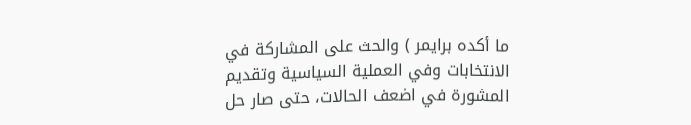ما أكده برايمر ) والحث على المشاركة في الانتخابات وفي العملية السياسية وتقديم المشورة في اضعف الحالات، حتى صار حل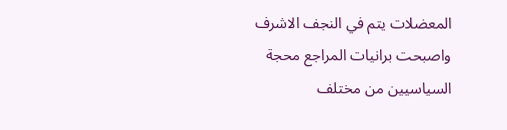المعضلات يتم في النجف الاشرف واصبحت برانيات المراجع محجة السياسيين من مختلف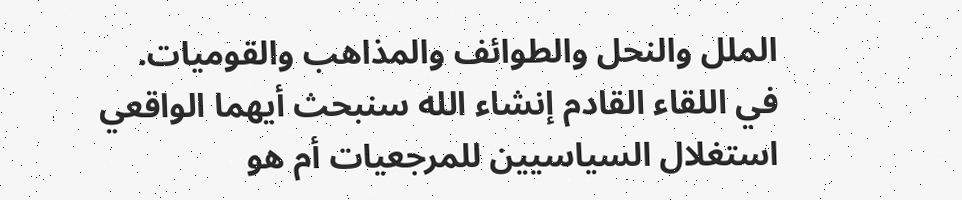الملل والنحل والطوائف والمذاهب والقوميات.
في اللقاء القادم إنشاء الله سنبحث أيهما الواقعي استغلال السياسيين للمرجعيات أم هو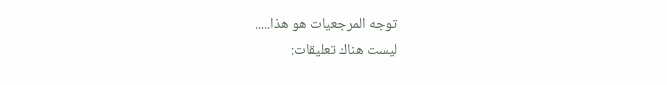توجه المرجعيات هو هذا.....
ليست هناك تعليقات: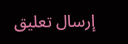إرسال تعليق